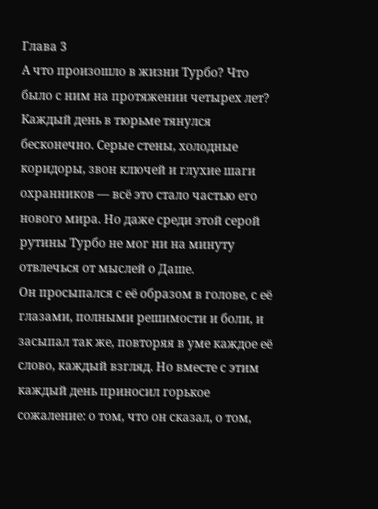Глава 3
А что произошло в жизни Турбо? Что было с ним на протяжении четырех лет?
Каждый день в тюрьме тянулся бесконечно. Серые стены, холодные коридоры, звон ключей и глухие шаги охранников — всё это стало частью его нового мира. Но даже среди этой серой рутины Турбо не мог ни на минуту отвлечься от мыслей о Даше.
Он просыпался с её образом в голове, с её глазами, полными решимости и боли, и засыпал так же, повторяя в уме каждое её слово, каждый взгляд. Но вместе с этим каждый день приносил горькое сожаление: о том, что он сказал, о том,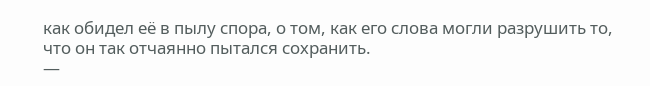как обидел её в пылу спора, о том, как его слова могли разрушить то, что он так отчаянно пытался сохранить.
—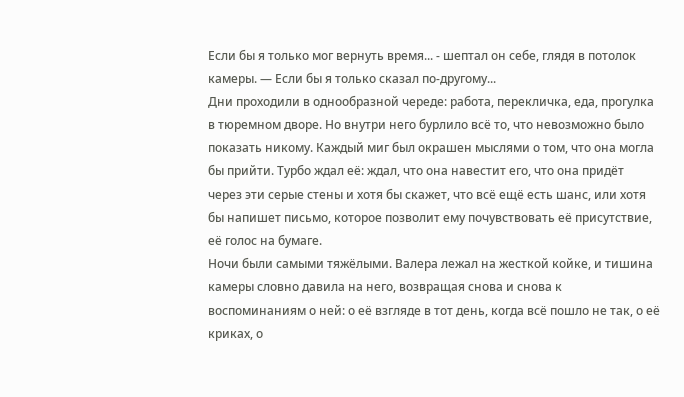Если бы я только мог вернуть время... - шептал он себе, глядя в потолок камеры. — Если бы я только сказал по-другому...
Дни проходили в однообразной череде: работа, перекличка, еда, прогулка в тюремном дворе. Но внутри него бурлило всё то, что невозможно было показать никому. Каждый миг был окрашен мыслями о том, что она могла бы прийти. Турбо ждал её: ждал, что она навестит его, что она придёт через эти серые стены и хотя бы скажет, что всё ещё есть шанс, или хотя бы напишет письмо, которое позволит ему почувствовать её присутствие, её голос на бумаге.
Ночи были самыми тяжёлыми. Валера лежал на жесткой койке, и тишина камеры словно давила на него, возвращая снова и снова к воспоминаниям о ней: о её взгляде в тот день, когда всё пошло не так, о её криках, о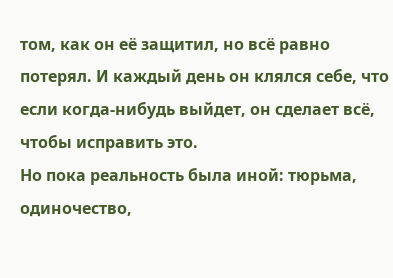том, как он её защитил, но всё равно потерял. И каждый день он клялся себе, что если когда-нибудь выйдет, он сделает всё, чтобы исправить это.
Но пока реальность была иной: тюрьма, одиночество,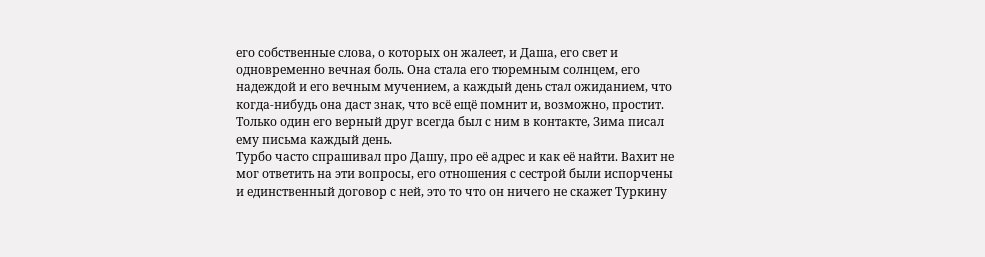его собственные слова, о которых он жалеет, и Даша, его свет и одновременно вечная боль. Она стала его тюремным солнцем, его надеждой и его вечным мучением, а каждый день стал ожиданием, что когда-нибудь она даст знак, что всё ещё помнит и, возможно, простит.
Только один его верный друг всегда был с ним в контакте, Зима писал ему письма каждый день.
Турбо часто спрашивал про Дашу, про её адрес и как её найти. Вахит не мог ответить на эти вопросы, его отношения с сестрой были испорчены и единственный договор с ней, это то что он ничего не скажет Туркину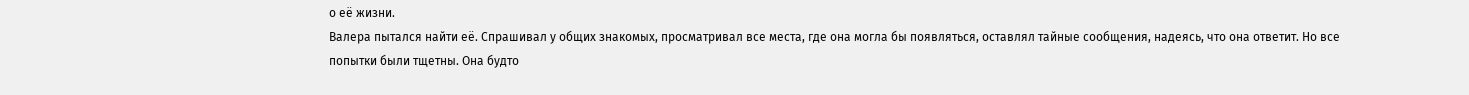о её жизни.
Валера пытался найти её. Спрашивал у общих знакомых, просматривал все места, где она могла бы появляться, оставлял тайные сообщения, надеясь, что она ответит. Но все попытки были тщетны. Она будто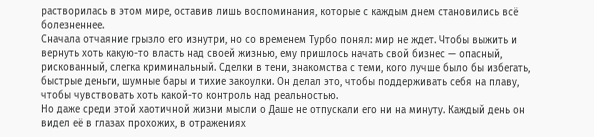растворилась в этом мире, оставив лишь воспоминания, которые с каждым днем становились всё болезненнее.
Сначала отчаяние грызло его изнутри, но со временем Турбо понял: мир не ждет. Чтобы выжить и вернуть хоть какую-то власть над своей жизнью, ему пришлось начать свой бизнес — опасный, рискованный, слегка криминальный. Сделки в тени, знакомства с теми, кого лучше было бы избегать, быстрые деньги, шумные бары и тихие закоулки. Он делал это, чтобы поддерживать себя на плаву, чтобы чувствовать хоть какой-то контроль над реальностью.
Но даже среди этой хаотичной жизни мысли о Даше не отпускали его ни на минуту. Каждый день он видел её в глазах прохожих, в отражениях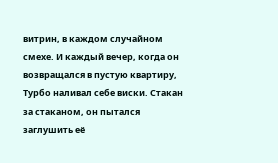витрин, в каждом случайном смехе. И каждый вечер, когда он возвращался в пустую квартиру, Турбо наливал себе виски. Стакан за стаканом, он пытался заглушить её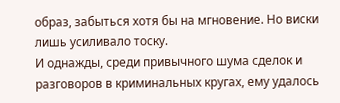образ, забыться хотя бы на мгновение. Но виски лишь усиливало тоску.
И однажды, среди привычного шума сделок и разговоров в криминальных кругах, ему удалось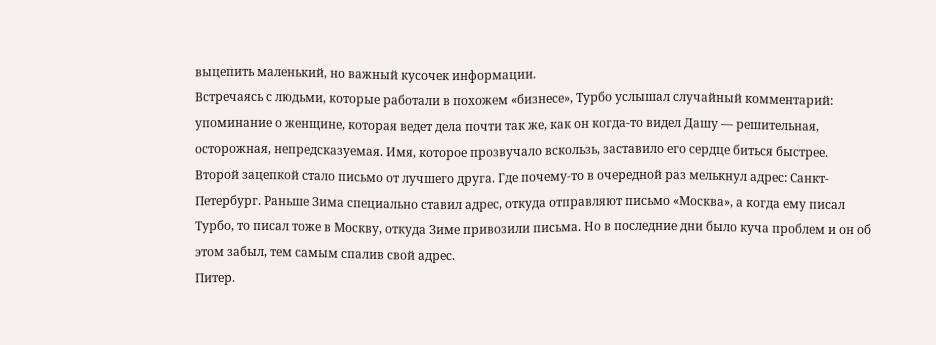выцепить маленький, но важный кусочек информации.
Встречаясь с людьми, которые работали в похожем «бизнесе», Турбо услышал случайный комментарий: упоминание о женщине, которая ведет дела почти так же, как он когда-то видел Дашу — решительная, осторожная, непредсказуемая. Имя, которое прозвучало вскользь, заставило его сердце биться быстрее.
Второй зацепкой стало письмо от лучшего друга. Где почему-то в очередной раз мелькнул адрес: Санкт-Петербург. Раньше Зима специально ставил адрес, откуда отправляют письмо «Москва», а когда ему писал Турбо, то писал тоже в Москву, откуда Зиме привозили письма. Но в последние дни было куча проблем и он об этом забыл, тем самым спалив свой адрес.
Питер.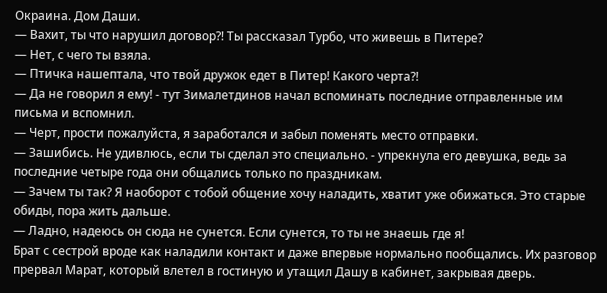Окраина. Дом Даши.
— Вахит, ты что нарушил договор?! Ты рассказал Турбо, что живешь в Питере?
— Нет, с чего ты взяла.
— Птичка нашептала, что твой дружок едет в Питер! Какого черта?!
— Да не говорил я ему! - тут Зималетдинов начал вспоминать последние отправленные им письма и вспомнил.
— Черт, прости пожалуйста, я заработался и забыл поменять место отправки.
— Зашибись. Не удивлюсь, если ты сделал это специально. - упрекнула его девушка, ведь за последние четыре года они общались только по праздникам.
— Зачем ты так? Я наоборот с тобой общение хочу наладить, хватит уже обижаться. Это старые обиды, пора жить дальше.
— Ладно, надеюсь он сюда не сунется. Если сунется, то ты не знаешь где я!
Брат с сестрой вроде как наладили контакт и даже впервые нормально пообщались. Их разговор прервал Марат, который влетел в гостиную и утащил Дашу в кабинет, закрывая дверь.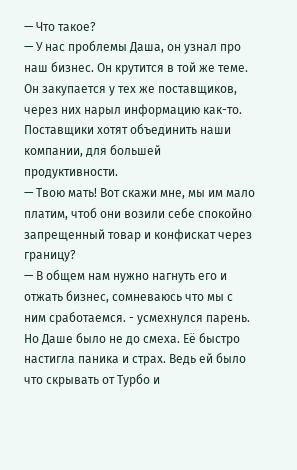— Что такое?
— У нас проблемы Даша, он узнал про наш бизнес. Он крутится в той же теме. Он закупается у тех же поставщиков, через них нарыл информацию как-то. Поставщики хотят объединить наши компании, для большей продуктивности.
— Твою мать! Вот скажи мне, мы им мало платим, чтоб они возили себе спокойно запрещенный товар и конфискат через границу?
— В общем нам нужно нагнуть его и отжать бизнес, сомневаюсь что мы с ним сработаемся. - усмехнулся парень.
Но Даше было не до смеха. Её быстро настигла паника и страх. Ведь ей было что скрывать от Турбо и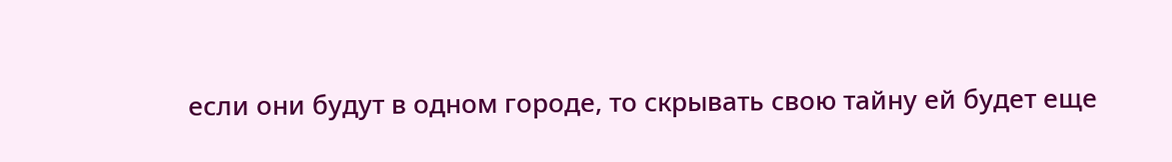если они будут в одном городе, то скрывать свою тайну ей будет еще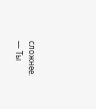сложнее.
— Ты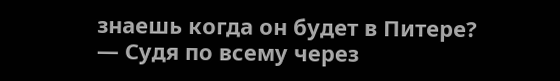знаешь когда он будет в Питере?
— Судя по всему через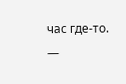час где-то.
—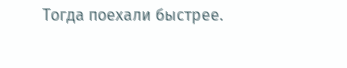Тогда поехали быстрее.